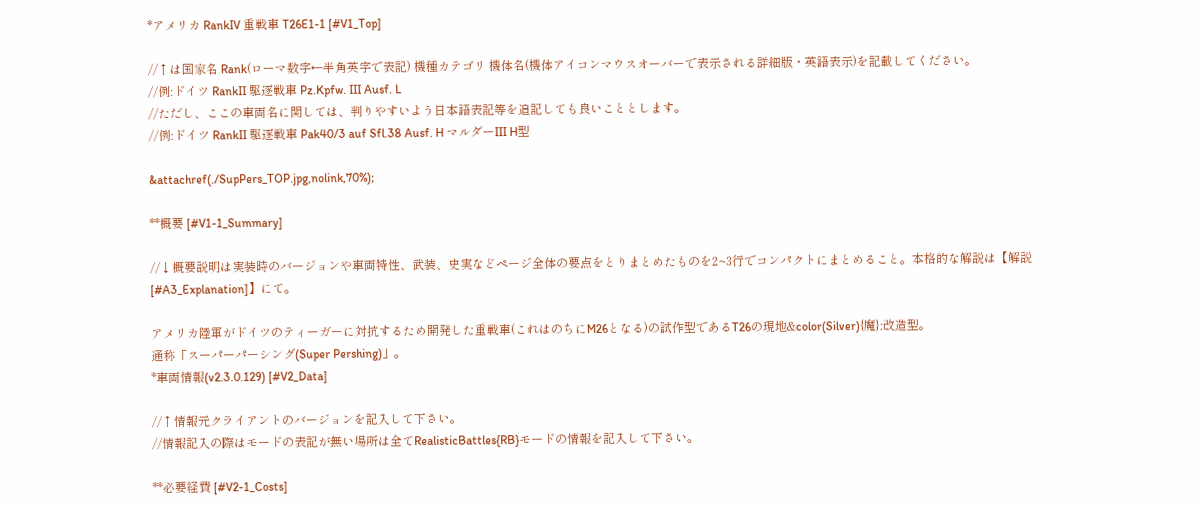*アメリカ RankIV 重戦車 T26E1-1 [#V1_Top]

//↑は国家名 Rank(ローマ数字←半角英字で表記) 機種カテゴリ 機体名(機体アイコンマウスオーバーで表示される詳細版・英語表示)を記載してください。
//例:ドイツ RankII 駆逐戦車 Pz.Kpfw. III Ausf. L
//ただし、ここの車両名に関しては、判りやすいよう日本語表記等を追記しても良いこととします。
//例:ドイツ RankII 駆逐戦車 Pak40/3 auf Sfl.38 Ausf. H マルダーIII H型

&attachref(./SupPers_TOP.jpg,nolink,70%);

**概要 [#V1-1_Summary]

//↓概要説明は実装時のバージョンや車両特性、武装、史実などページ全体の要点をとりまとめたものを2~3行でコンパクトにまとめること。本格的な解説は【解説 [#A3_Explanation]】にて。

アメリカ陸軍がドイツのティーガーに対抗するため開発した重戦車(これはのちにM26となる)の試作型であるT26の現地&color(Silver){魔};改造型。
通称「スーパーパーシング(Super Pershing)」。
*車両情報(v2.3.0.129) [#V2_Data]

//↑情報元クライアントのバージョンを記入して下さい。
//情報記入の際はモードの表記が無い場所は全てRealisticBattles{RB}モードの情報を記入して下さい。

**必要経費 [#V2-1_Costs]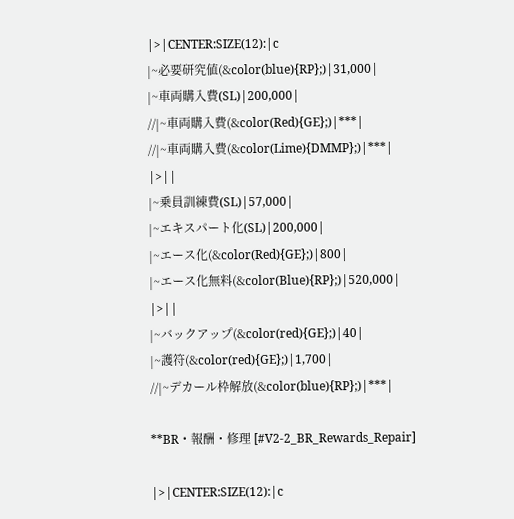|>|CENTER:SIZE(12):|c
|~必要研究値(&color(blue){RP};)|31,000|
|~車両購入費(SL)|200,000|
//|~車両購入費(&color(Red){GE};)|***|
//|~車両購入費(&color(Lime){DMMP};)|***|
|>||
|~乗員訓練費(SL)|57,000|
|~エキスパート化(SL)|200,000|
|~エース化(&color(Red){GE};)|800|
|~エース化無料(&color(Blue){RP};)|520,000|
|>||
|~バックアップ(&color(red){GE};)|40|
|~護符(&color(red){GE};)|1,700|
//|~デカール枠解放(&color(blue){RP};)|***|

**BR・報酬・修理 [#V2-2_BR_Rewards_Repair]

|>|CENTER:SIZE(12):|c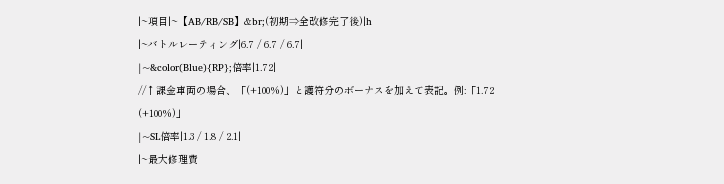|~項目|~【AB/RB/SB】&br;(初期⇒全改修完了後)|h
|~バトルレーティング|6.7 / 6.7 / 6.7|
|~&color(Blue){RP};倍率|1.72|
//↑課金車両の場合、「(+100%)」と護符分のボーナスを加えて表記。例:「1.72 (+100%)」
|~SL倍率|1.3 / 1.8 / 2.1|
|~最大修理費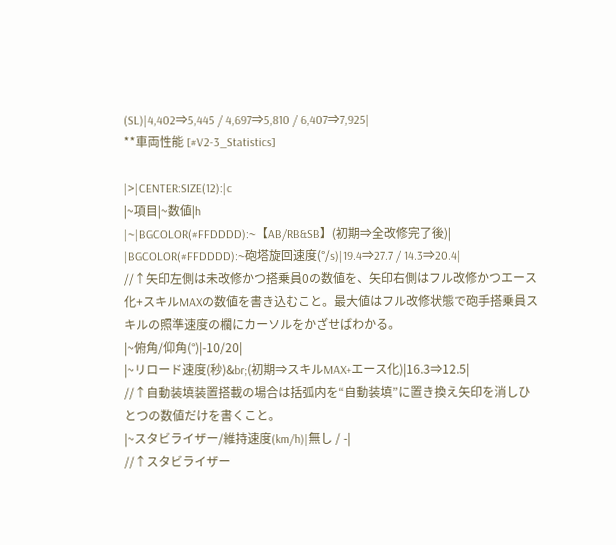(SL)|4,402⇒5,445 / 4,697⇒5,810 / 6,407⇒7,925|
**車両性能 [#V2-3_Statistics]

|>|CENTER:SIZE(12):|c
|~項目|~数値|h
|~|BGCOLOR(#FFDDDD):~【AB/RB&SB】(初期⇒全改修完了後)|
|BGCOLOR(#FFDDDD):~砲塔旋回速度(°/s)|19.4⇒27.7 / 14.3⇒20.4|
//↑矢印左側は未改修かつ搭乗員0の数値を、矢印右側はフル改修かつエース化+スキルMAXの数値を書き込むこと。最大値はフル改修状態で砲手搭乗員スキルの照準速度の欄にカーソルをかざせばわかる。
|~俯角/仰角(°)|-10/20|
|~リロード速度(秒)&br;(初期⇒スキルMAX+エース化)|16.3⇒12.5|
//↑自動装填装置搭載の場合は括弧内を“自動装填”に置き換え矢印を消しひとつの数値だけを書くこと。
|~スタビライザー/維持速度(km/h)|無し / -|
//↑スタビライザー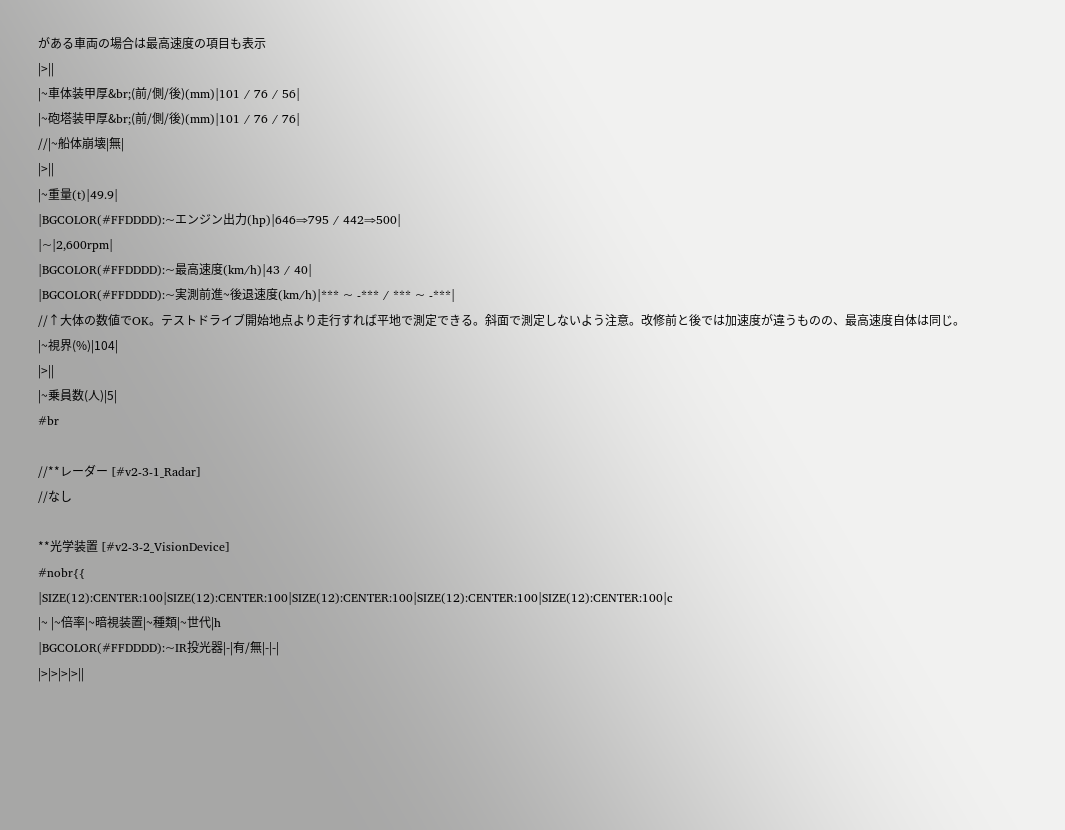がある車両の場合は最高速度の項目も表示
|>||
|~車体装甲厚&br;(前/側/後)(mm)|101 / 76 / 56|
|~砲塔装甲厚&br;(前/側/後)(mm)|101 / 76 / 76|
//|~船体崩壊|無|
|>||
|~重量(t)|49.9|
|BGCOLOR(#FFDDDD):~エンジン出力(hp)|646⇒795 / 442⇒500|
|~|2,600rpm|
|BGCOLOR(#FFDDDD):~最高速度(km/h)|43 / 40|
|BGCOLOR(#FFDDDD):~実測前進~後退速度(km/h)|*** ~ -*** / *** ~ -***|
//↑大体の数値でOK。テストドライブ開始地点より走行すれば平地で測定できる。斜面で測定しないよう注意。改修前と後では加速度が違うものの、最高速度自体は同じ。
|~視界(%)|104|
|>||
|~乗員数(人)|5|
#br

//**レーダー [#v2-3-1_Radar]
//なし

**光学装置 [#v2-3-2_VisionDevice]
#nobr{{
|SIZE(12):CENTER:100|SIZE(12):CENTER:100|SIZE(12):CENTER:100|SIZE(12):CENTER:100|SIZE(12):CENTER:100|c
|~ |~倍率|~暗視装置|~種類|~世代|h
|BGCOLOR(#FFDDDD):~IR投光器|-|有/無|-|-|
|>|>|>|>||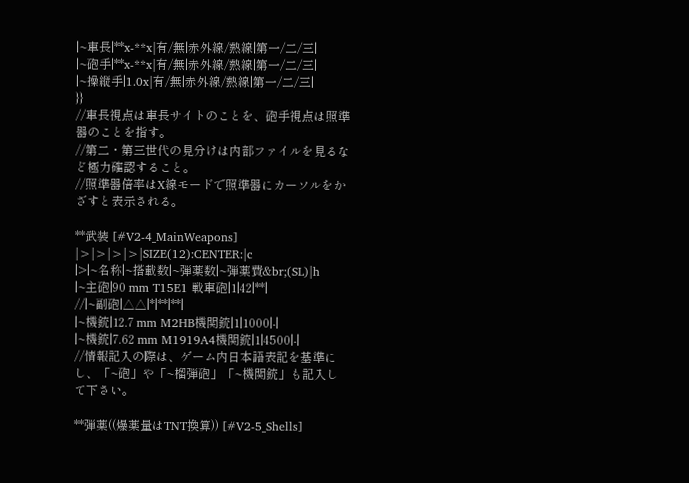|~車長|**x-**x|有/無|赤外線/熱線|第一/二/三|
|~砲手|**x-**x|有/無|赤外線/熱線|第一/二/三|
|~操縦手|1.0x|有/無|赤外線/熱線|第一/二/三|
}}
//車長視点は車長サイトのことを、砲手視点は照準器のことを指す。
//第二・第三世代の見分けは内部ファイルを見るなど極力確認すること。
//照準器倍率はX線モードで照準器にカーソルをかざすと表示される。

**武装 [#V2-4_MainWeapons]
|>|>|>|>|SIZE(12):CENTER:|c
|>|~名称|~搭載数|~弾薬数|~弾薬費&br;(SL)|h
|~主砲|90 mm T15E1 戦車砲|1|42|**|
//|~副砲|△△|*|**|**|
|~機銃|12.7 mm M2HB機関銃|1|1000|-|
|~機銃|7.62 mm M1919A4機関銃|1|4500|-|
//情報記入の際は、ゲーム内日本語表記を基準にし、「~砲」や「~榴弾砲」「~機関銃」も記入して下さい。

**弾薬((爆薬量はTNT換算)) [#V2-5_Shells]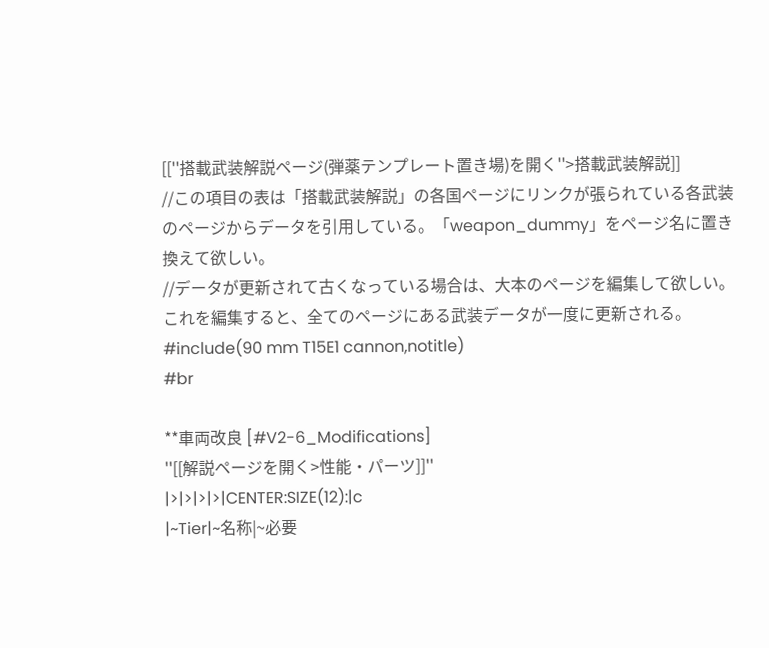[[''搭載武装解説ページ(弾薬テンプレート置き場)を開く''>搭載武装解説]]
//この項目の表は「搭載武装解説」の各国ページにリンクが張られている各武装のページからデータを引用している。「weapon_dummy」をページ名に置き換えて欲しい。
//データが更新されて古くなっている場合は、大本のページを編集して欲しい。これを編集すると、全てのページにある武装データが一度に更新される。
#include(90 mm T15E1 cannon,notitle)
#br

**車両改良 [#V2-6_Modifications]
''[[解説ページを開く>性能・パーツ]]''
|>|>|>|>|CENTER:SIZE(12):|c
|~Tier|~名称|~必要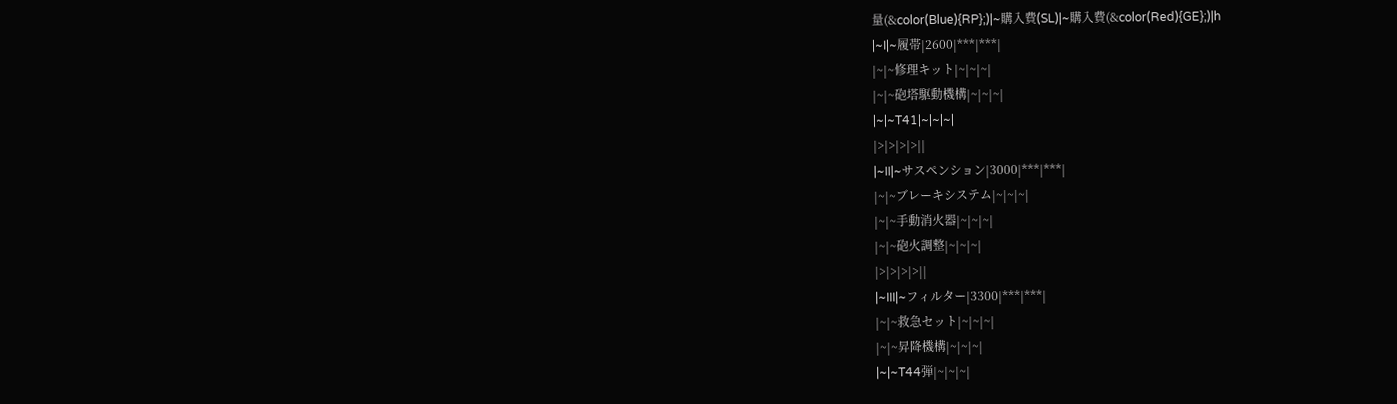量(&color(Blue){RP};)|~購入費(SL)|~購入費(&color(Red){GE};)|h
|~I|~履帯|2600|***|***|
|~|~修理キット|~|~|~|
|~|~砲塔駆動機構|~|~|~|
|~|~T41|~|~|~|
|>|>|>|>||
|~II|~サスペンション|3000|***|***|
|~|~ブレーキシステム|~|~|~|
|~|~手動消火器|~|~|~|
|~|~砲火調整|~|~|~|
|>|>|>|>||
|~III|~フィルター|3300|***|***|
|~|~救急セット|~|~|~|
|~|~昇降機構|~|~|~|
|~|~T44弾|~|~|~|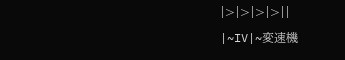|>|>|>|>||
|~IV|~変速機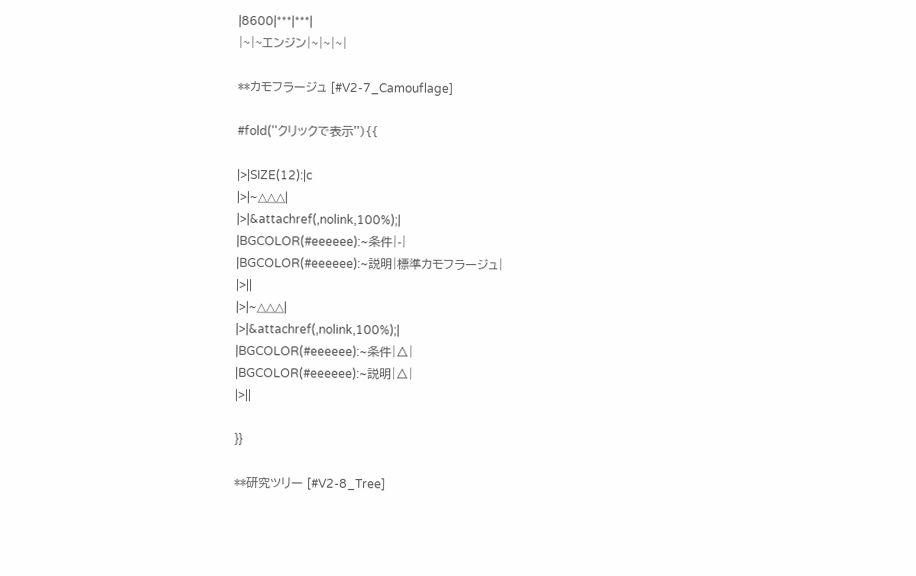|8600|***|***|
|~|~エンジン|~|~|~|

**カモフラージュ [#V2-7_Camouflage]

#fold(''クリックで表示''){{

|>|SIZE(12):|c
|>|~△△△|
|>|&attachref(,nolink,100%);|
|BGCOLOR(#eeeeee):~条件|-|
|BGCOLOR(#eeeeee):~説明|標準カモフラージュ|
|>||
|>|~△△△|
|>|&attachref(,nolink,100%);|
|BGCOLOR(#eeeeee):~条件|△|
|BGCOLOR(#eeeeee):~説明|△|
|>||

}}

**研究ツリー [#V2-8_Tree]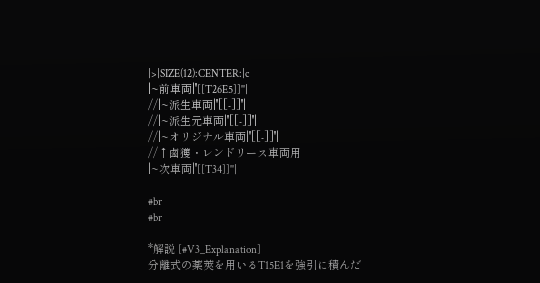|>|SIZE(12):CENTER:|c
|~前車両|''[[T26E5]]''|
//|~派生車両|''[[-]]''|
//|~派生元車両|''[[-]]''|
//|~オリジナル車両|''[[-]]''|
//↑鹵獲・レンドリース車両用
|~次車両|''[[T34]]''|

#br
#br

*解説 [#V3_Explanation]
分離式の薬莢を用いるT15E1を強引に積んだ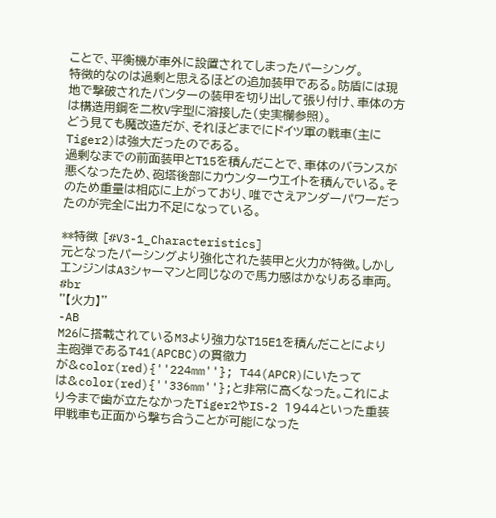ことで、平衡機が車外に設置されてしまったパーシング。
特徴的なのは過剰と思えるほどの追加装甲である。防盾には現地で撃破されたパンターの装甲を切り出して張り付け、車体の方は構造用鋼を二枚V字型に溶接した(史実欄参照)。
どう見ても魔改造だが、それほどまでにドイツ軍の戦車(主にTiger2)は強大だったのである。
過剰なまでの前面装甲とT15を積んだことで、車体のバランスが悪くなったため、砲塔後部にカウンターウエイトを積んでいる。そのため重量は相応に上がっており、唯でさえアンダーパワーだったのが完全に出力不足になっている。

**特徴 [#V3-1_Characteristics]
元となったパーシングより強化された装甲と火力が特徴。しかしエンジンはA3シャーマンと同じなので馬力感はかなりある車両。
#br
''【火力】''
-AB
M26に搭載されているM3より強力なT15E1を積んだことにより主砲弾であるT41(APCBC)の貫徹力が&color(red){''224mm''}; T44(APCR)にいたっては&color(red){''336mm''};と非常に高くなった。これにより今まで歯が立たなかったTiger2やIS-2 1944といった重装甲戦車も正面から撃ち合うことが可能になった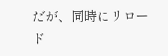だが、同時にリロード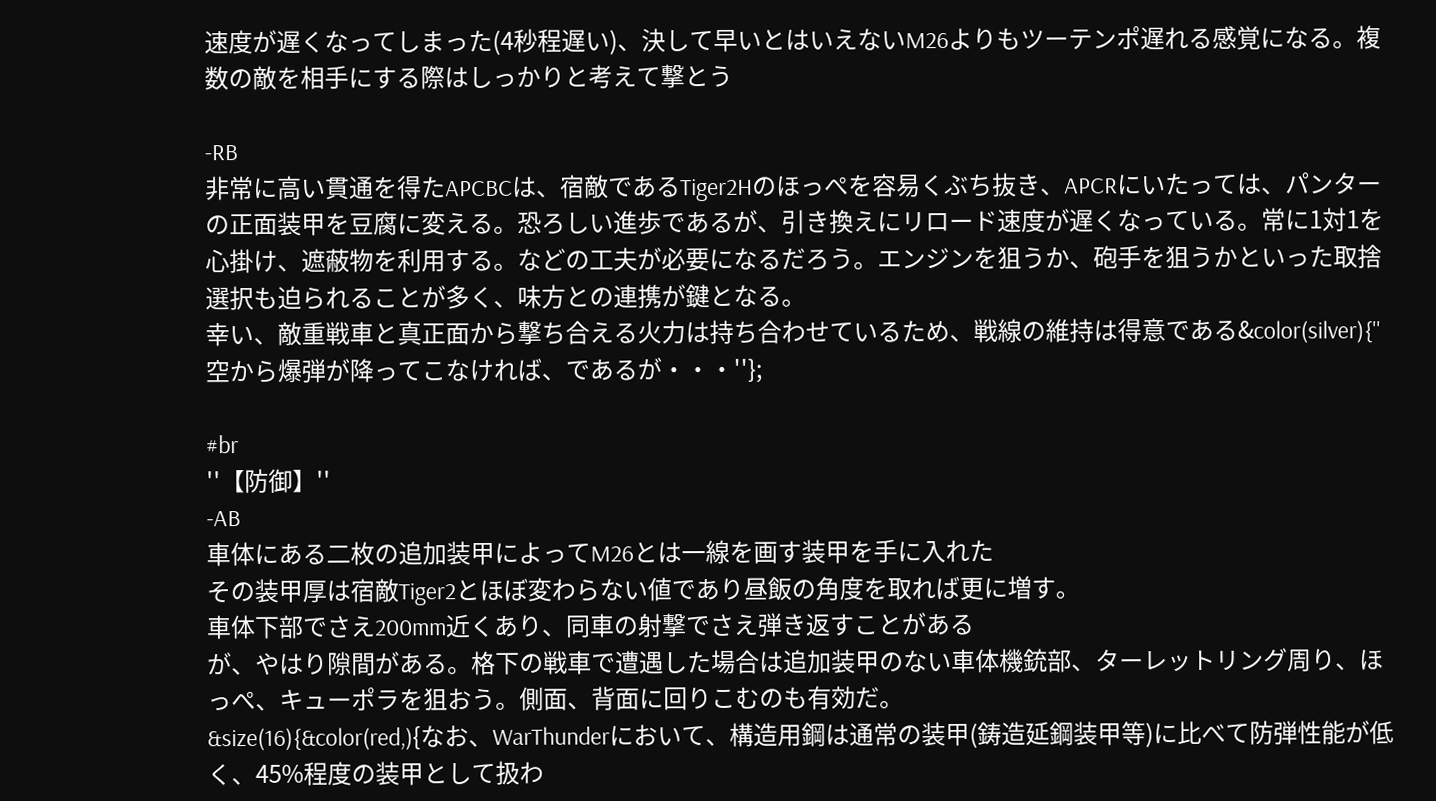速度が遅くなってしまった(4秒程遅い)、決して早いとはいえないM26よりもツーテンポ遅れる感覚になる。複数の敵を相手にする際はしっかりと考えて撃とう

-RB
非常に高い貫通を得たAPCBCは、宿敵であるTiger2Hのほっぺを容易くぶち抜き、APCRにいたっては、パンターの正面装甲を豆腐に変える。恐ろしい進歩であるが、引き換えにリロード速度が遅くなっている。常に1対1を心掛け、遮蔽物を利用する。などの工夫が必要になるだろう。エンジンを狙うか、砲手を狙うかといった取捨選択も迫られることが多く、味方との連携が鍵となる。
幸い、敵重戦車と真正面から撃ち合える火力は持ち合わせているため、戦線の維持は得意である&color(silver){''空から爆弾が降ってこなければ、であるが・・・''};

#br
''【防御】''
-AB
車体にある二枚の追加装甲によってM26とは一線を画す装甲を手に入れた
その装甲厚は宿敵Tiger2とほぼ変わらない値であり昼飯の角度を取れば更に増す。
車体下部でさえ200mm近くあり、同車の射撃でさえ弾き返すことがある
が、やはり隙間がある。格下の戦車で遭遇した場合は追加装甲のない車体機銃部、ターレットリング周り、ほっぺ、キューポラを狙おう。側面、背面に回りこむのも有効だ。
&size(16){&color(red,){なお、WarThunderにおいて、構造用鋼は通常の装甲(鋳造延鋼装甲等)に比べて防弾性能が低く、45%程度の装甲として扱わ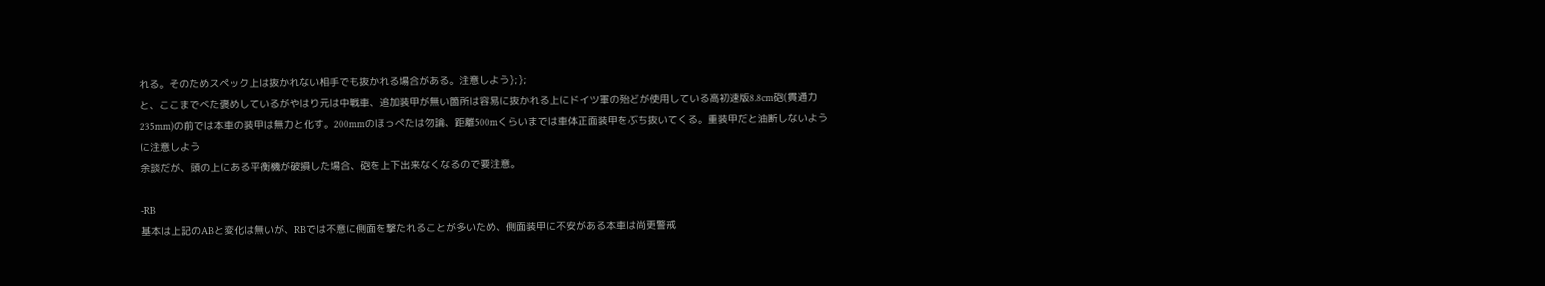れる。そのためスペック上は抜かれない相手でも抜かれる場合がある。注意しよう};};
と、ここまでべた褒めしているがやはり元は中戦車、追加装甲が無い箇所は容易に抜かれる上にドイツ軍の殆どが使用している高初速版8.8cm砲(貫通力235mm)の前では本車の装甲は無力と化す。200mmのほっぺたは勿論、距離500mくらいまでは車体正面装甲をぶち抜いてくる。重装甲だと油断しないように注意しよう
余談だが、頭の上にある平衡機が破損した場合、砲を上下出来なくなるので要注意。

-RB
基本は上記のABと変化は無いが、RBでは不意に側面を撃たれることが多いため、側面装甲に不安がある本車は尚更警戒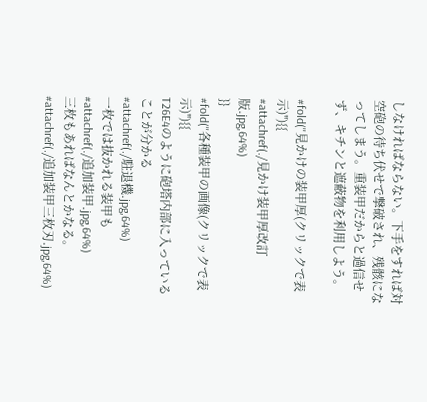しなければならない。下手をすれば対空砲の待ち伏せで撃破され、残骸になってしまう。重装甲だからと過信せず、キチンと遮蔽物を利用しよう。

#fold(''見かけの装甲厚(クリックで表示)''){{
#attachref(./見かけ装甲厚改訂版.jpg,64%)
}}
#fold(''各種装甲の画像(クリックで表示)''){{
T26E4のように砲塔内部に入っていることが分かる
#attachref(./駐退機.jpg,64%)
一枚では抜かれる装甲も
#attachref(./追加装甲.jpg,64%)
三枚もあればなんとかなる。
#attachref(./追加装甲三枚刃.jpg,64%)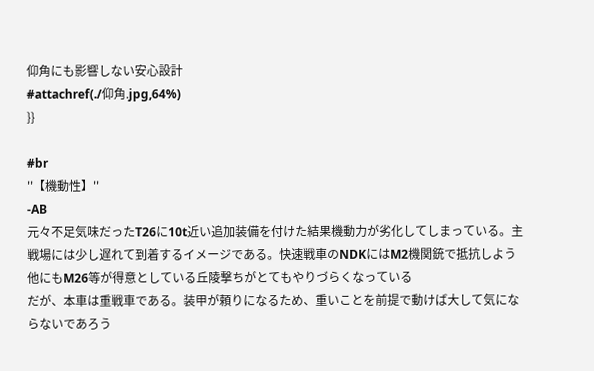仰角にも影響しない安心設計
#attachref(./仰角.jpg,64%)
}}

#br
''【機動性】''
-AB
元々不足気味だったT26に10t近い追加装備を付けた結果機動力が劣化してしまっている。主戦場には少し遅れて到着するイメージである。快速戦車のNDKにはM2機関銃で抵抗しよう
他にもM26等が得意としている丘陵撃ちがとてもやりづらくなっている
だが、本車は重戦車である。装甲が頼りになるため、重いことを前提で動けば大して気にならないであろう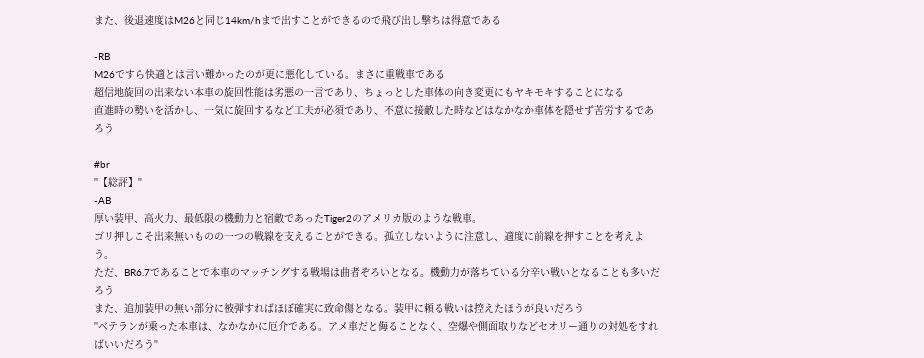また、後退速度はM26と同じ14km/hまで出すことができるので飛び出し撃ちは得意である

-RB
M26ですら快適とは言い難かったのが更に悪化している。まさに重戦車である
超信地旋回の出来ない本車の旋回性能は劣悪の一言であり、ちょっとした車体の向き変更にもヤキモキすることになる
直進時の勢いを活かし、一気に旋回するなど工夫が必須であり、不意に接敵した時などはなかなか車体を隠せず苦労するであろう

#br
''【総評】''
-AB
厚い装甲、高火力、最低限の機動力と宿敵であったTiger2のアメリカ版のような戦車。
ゴリ押しこそ出来無いものの一つの戦線を支えることができる。孤立しないように注意し、適度に前線を押すことを考えよう。
ただ、BR6.7であることで本車のマッチングする戦場は曲者ぞろいとなる。機動力が落ちている分辛い戦いとなることも多いだろう
また、追加装甲の無い部分に被弾すればほぼ確実に致命傷となる。装甲に頼る戦いは控えたほうが良いだろう
''ベテランが乗った本車は、なかなかに厄介である。アメ車だと侮ることなく、空爆や側面取りなどセオリー通りの対処をすればいいだろう''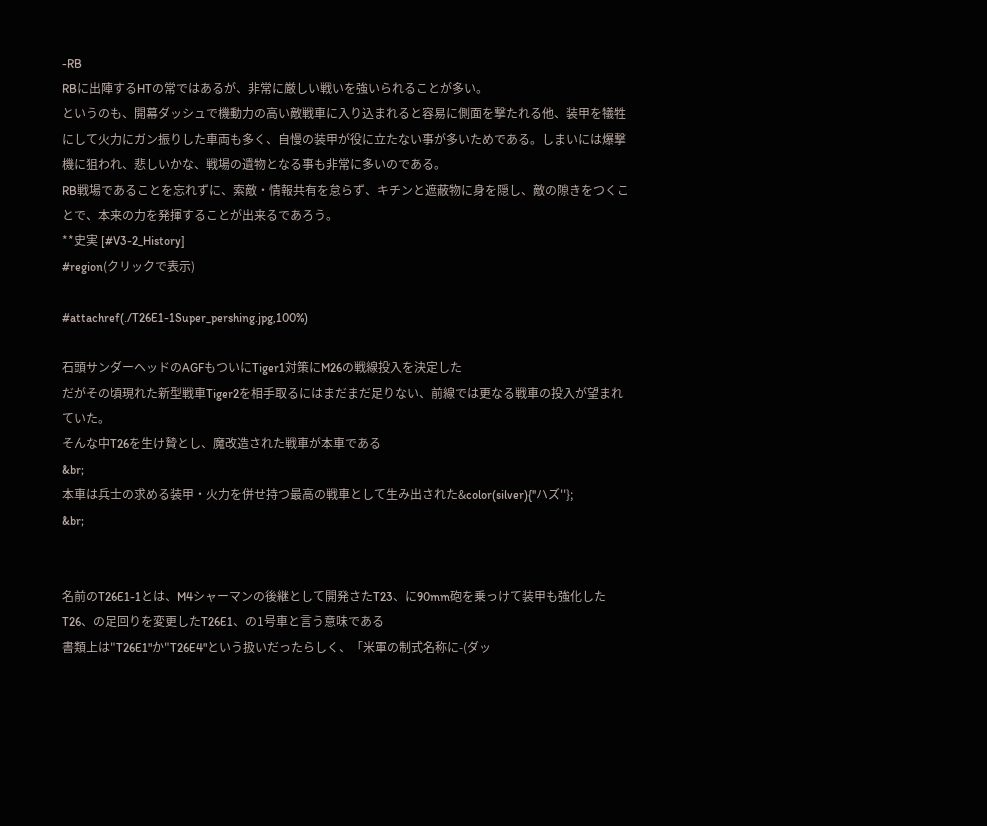-RB
RBに出陣するHTの常ではあるが、非常に厳しい戦いを強いられることが多い。
というのも、開幕ダッシュで機動力の高い敵戦車に入り込まれると容易に側面を撃たれる他、装甲を犠牲にして火力にガン振りした車両も多く、自慢の装甲が役に立たない事が多いためである。しまいには爆撃機に狙われ、悲しいかな、戦場の遺物となる事も非常に多いのである。
RB戦場であることを忘れずに、索敵・情報共有を怠らず、キチンと遮蔽物に身を隠し、敵の隙きをつくことで、本来の力を発揮することが出来るであろう。
**史実 [#V3-2_History]
#region(クリックで表示)

#attachref(./T26E1-1Super_pershing.jpg,100%)

石頭サンダーヘッドのAGFもついにTiger1対策にM26の戦線投入を決定した
だがその頃現れた新型戦車Tiger2を相手取るにはまだまだ足りない、前線では更なる戦車の投入が望まれていた。
そんな中T26を生け贄とし、魔改造された戦車が本車である
&br;
本車は兵士の求める装甲・火力を併せ持つ最高の戦車として生み出された&color(silver){''ハズ''};
&br;


名前のT26E1-1とは、M4シャーマンの後継として開発さたT23、に90mm砲を乗っけて装甲も強化したT26、の足回りを変更したT26E1、の1号車と言う意味である
書類上は"T26E1"か"T26E4"という扱いだったらしく、「米軍の制式名称に-(ダッ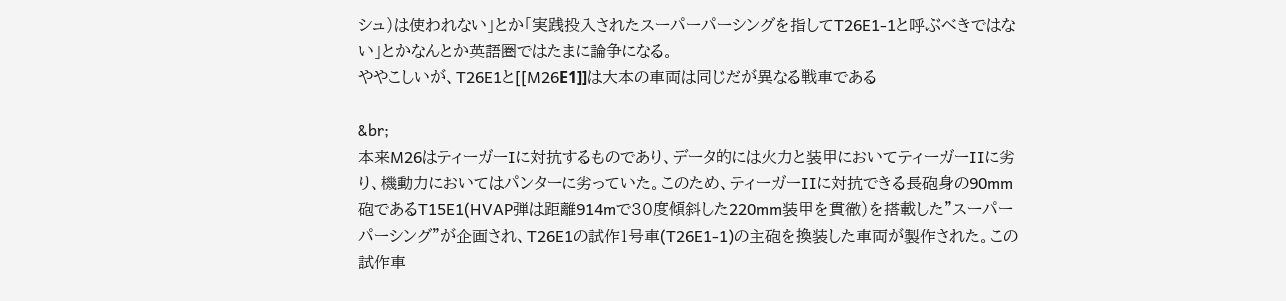シュ)は使われない」とか「実践投入されたスーパーパーシングを指してT26E1-1と呼ぶべきではない」とかなんとか英語圏ではたまに論争になる。
ややこしいが、T26E1と[[M26Е1]]は大本の車両は同じだが異なる戦車である

&br;
本来M26はティーガーIに対抗するものであり、データ的には火力と装甲においてティーガーIIに劣り、機動力においてはパンターに劣っていた。このため、ティーガーIIに対抗できる長砲身の90mm砲であるT15E1(HVAP弾は距離914mで30度傾斜した220mm装甲を貫徹)を搭載した"スーパーパーシング"が企画され、T26E1の試作1号車(T26E1-1)の主砲を換装した車両が製作された。この試作車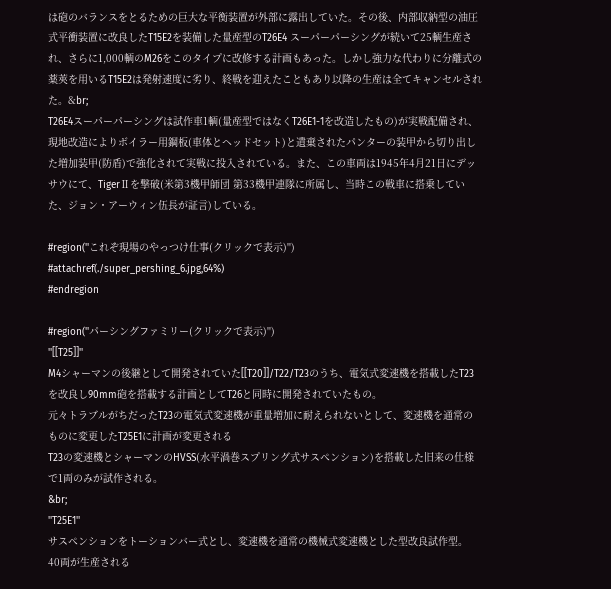は砲のバランスをとるための巨大な平衡装置が外部に露出していた。その後、内部収納型の油圧式平衝装置に改良したT15E2を装備した量産型のT26E4 スーパーパーシングが続いて25輌生産され、さらに1,000輌のM26をこのタイプに改修する計画もあった。しかし強力な代わりに分離式の薬莢を用いるT15E2は発射速度に劣り、終戦を迎えたこともあり以降の生産は全てキャンセルされた。&br;
T26E4スーパーパーシングは試作車1輌(量産型ではなくT26E1-1を改造したもの)が実戦配備され、現地改造によりボイラー用鋼板(車体とヘッドセット)と遺棄されたパンターの装甲から切り出した増加装甲(防盾)で強化されて実戦に投入されている。また、この車両は1945年4月21日にデッサウにて、TigerⅡを撃破(米第3機甲師団 第33機甲連隊に所属し、当時この戦車に搭乗していた、ジョン・アーウィン伍長が証言)している。

#region(''これぞ現場のやっつけ仕事(クリックで表示)'')
#attachref(./super_pershing_6.jpg,64%)
#endregion

#region(''パーシングファミリー(クリックで表示)'')
''[[T25]]''
M4シャーマンの後継として開発されていた[[T20]]/T22/T23のうち、電気式変速機を搭載したT23を改良し90mm砲を搭載する計画としてT26と同時に開発されていたもの。
元々トラブルがちだったT23の電気式変速機が重量増加に耐えられないとして、変速機を通常のものに変更したT25E1に計画が変更される
T23の変速機とシャーマンのHVSS(水平渦巻スプリング式サスペンション)を搭載した旧来の仕様で1両のみが試作される。
&br;
''T25E1''
サスペンションをトーションバー式とし、変速機を通常の機械式変速機とした型改良試作型。
40両が生産される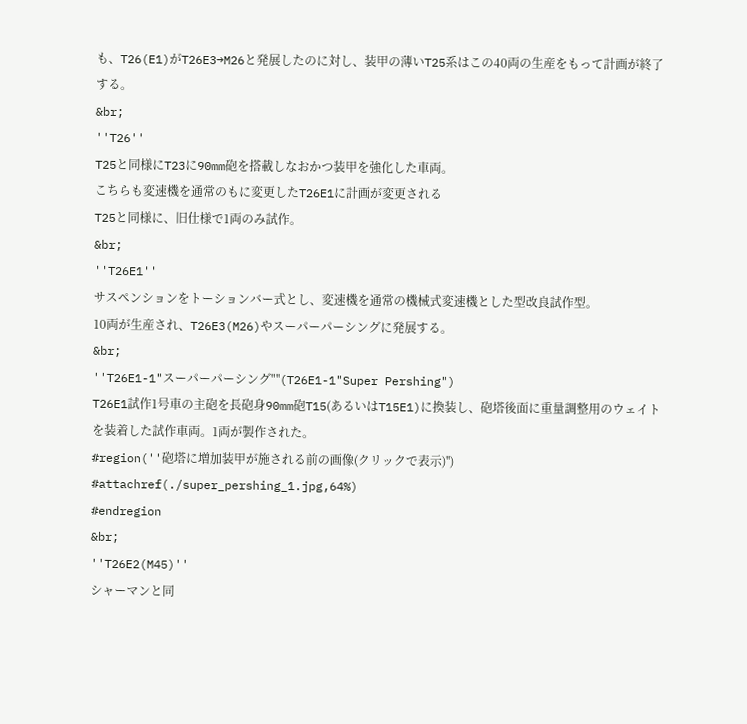も、T26(E1)がT26E3→M26と発展したのに対し、装甲の薄いT25系はこの40両の生産をもって計画が終了する。
&br;
''T26''
T25と同様にT23に90mm砲を搭載しなおかつ装甲を強化した車両。
こちらも変速機を通常のもに変更したT26E1に計画が変更される
T25と同様に、旧仕様で1両のみ試作。
&br;
''T26E1''
サスペンションをトーションバー式とし、変速機を通常の機械式変速機とした型改良試作型。
10両が生産され、T26E3(M26)やスーパーパーシングに発展する。
&br;
''T26E1-1"スーパーパーシング"''(T26E1-1"Super Pershing")
T26E1試作1号車の主砲を長砲身90mm砲T15(あるいはT15E1)に換装し、砲塔後面に重量調整用のウェイトを装着した試作車両。1両が製作された。
#region(''砲塔に増加装甲が施される前の画像(クリックで表示)'')
#attachref(./super_pershing_1.jpg,64%)
#endregion
&br;
''T26E2(M45)''
シャーマンと同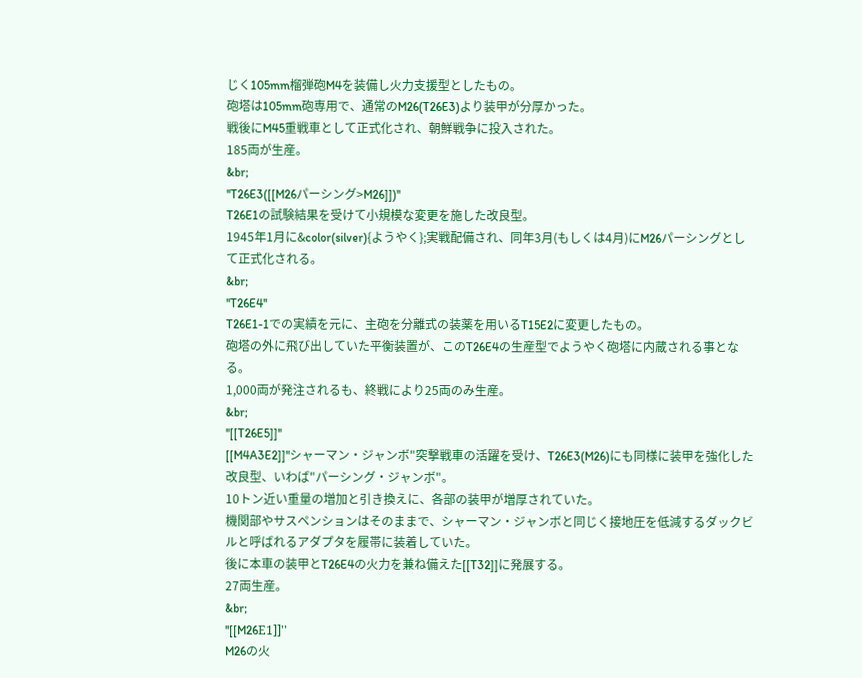じく105mm榴弾砲M4を装備し火力支援型としたもの。
砲塔は105mm砲専用で、通常のM26(T26E3)より装甲が分厚かった。
戦後にM45重戦車として正式化され、朝鮮戦争に投入された。
185両が生産。
&br;
''T26E3([[M26パーシング>M26]])''
T26E1の試験結果を受けて小規模な変更を施した改良型。
1945年1月に&color(silver){ようやく};実戦配備され、同年3月(もしくは4月)にM26パーシングとして正式化される。
&br;
''T26E4''
T26E1-1での実績を元に、主砲を分離式の装薬を用いるT15E2に変更したもの。
砲塔の外に飛び出していた平衡装置が、このT26E4の生産型でようやく砲塔に内蔵される事となる。
1,000両が発注されるも、終戦により25両のみ生産。
&br;
''[[T26E5]]''
[[M4A3E2]]"シャーマン・ジャンボ"突撃戦車の活躍を受け、T26E3(M26)にも同様に装甲を強化した改良型、いわば"パーシング・ジャンボ"。
10トン近い重量の増加と引き換えに、各部の装甲が増厚されていた。
機関部やサスペンションはそのままで、シャーマン・ジャンボと同じく接地圧を低減するダックビルと呼ばれるアダプタを履帯に装着していた。
後に本車の装甲とT26E4の火力を兼ね備えた[[T32]]に発展する。
27両生産。
&br;
''[[M26Е1]]''
M26の火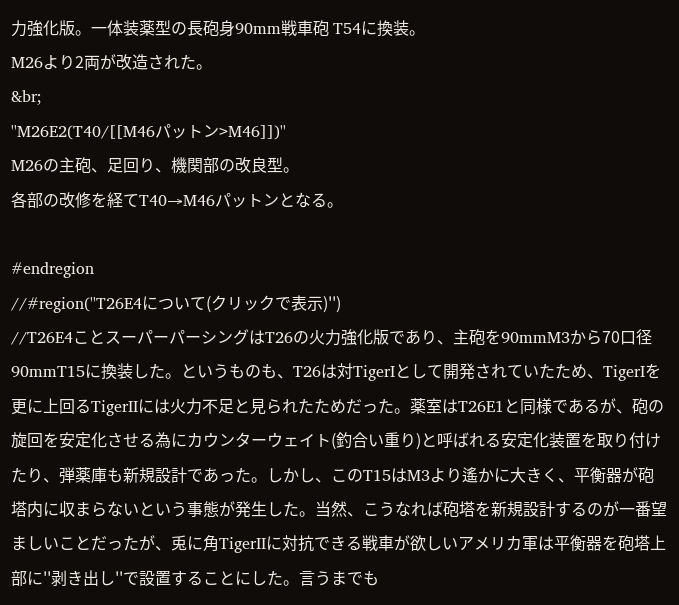力強化版。一体装薬型の長砲身90mm戦車砲 T54に換装。
M26より2両が改造された。
&br;
''M26E2(T40/[[M46パットン>M46]])''
M26の主砲、足回り、機関部の改良型。
各部の改修を経てT40→M46パットンとなる。

#endregion
//#region(''T26E4について(クリックで表示)'')
//T26E4ことスーパーパーシングはT26の火力強化版であり、主砲を90mmM3から70口径90mmT15に換装した。というものも、T26は対TigerIとして開発されていたため、TigerIを更に上回るTigerIIには火力不足と見られたためだった。薬室はT26E1と同様であるが、砲の旋回を安定化させる為にカウンターウェイト(釣合い重り)と呼ばれる安定化装置を取り付けたり、弾薬庫も新規設計であった。しかし、このT15はM3より遙かに大きく、平衡器が砲塔内に収まらないという事態が発生した。当然、こうなれば砲塔を新規設計するのが一番望ましいことだったが、兎に角TigerIIに対抗できる戦車が欲しいアメリカ軍は平衡器を砲塔上部に''剥き出し''で設置することにした。言うまでも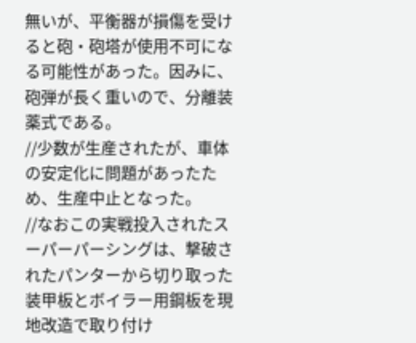無いが、平衡器が損傷を受けると砲・砲塔が使用不可になる可能性があった。因みに、砲弾が長く重いので、分離装薬式である。
//少数が生産されたが、車体の安定化に問題があったため、生産中止となった。
//なおこの実戦投入されたスーパーパーシングは、撃破されたパンターから切り取った装甲板とボイラー用鋼板を現地改造で取り付け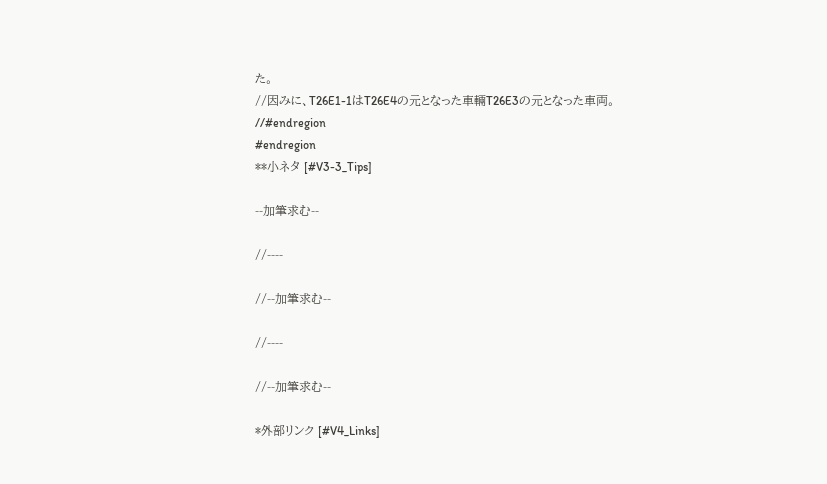た。
//因みに、T26E1-1はT26E4の元となった車輛T26E3の元となった車両。
//#endregion
#endregion
**小ネタ [#V3-3_Tips]

--加筆求む--

//----

//--加筆求む--

//----

//--加筆求む--

*外部リンク [#V4_Links]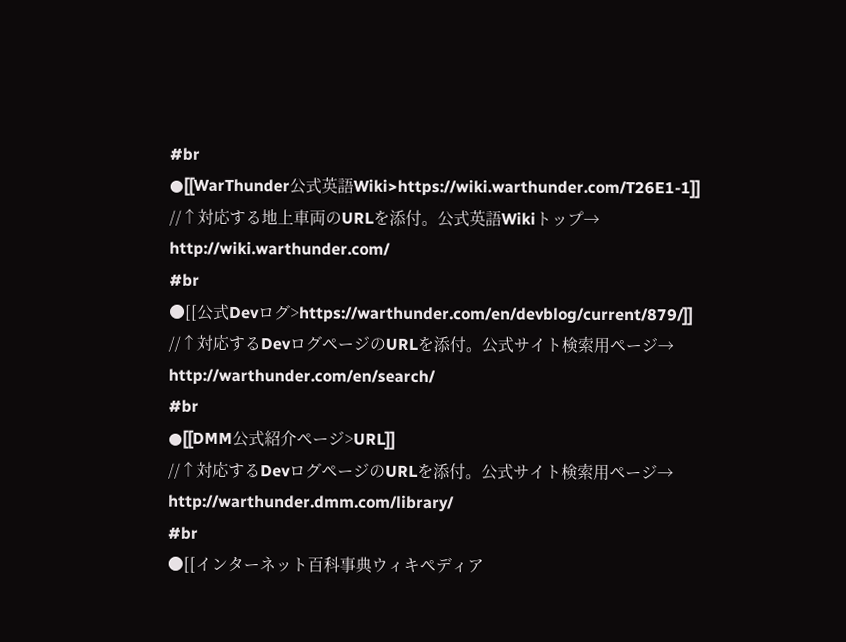#br
●[[WarThunder公式英語Wiki>https://wiki.warthunder.com/T26E1-1]]
//↑対応する地上車両のURLを添付。公式英語Wikiトップ→ http://wiki.warthunder.com/
#br
●[[公式Devログ>https://warthunder.com/en/devblog/current/879/]]
//↑対応するDevログページのURLを添付。公式サイト検索用ページ→ http://warthunder.com/en/search/
#br
●[[DMM公式紹介ページ>URL]]
//↑対応するDevログページのURLを添付。公式サイト検索用ページ→ http://warthunder.dmm.com/library/
#br
●[[インターネット百科事典ウィキペディア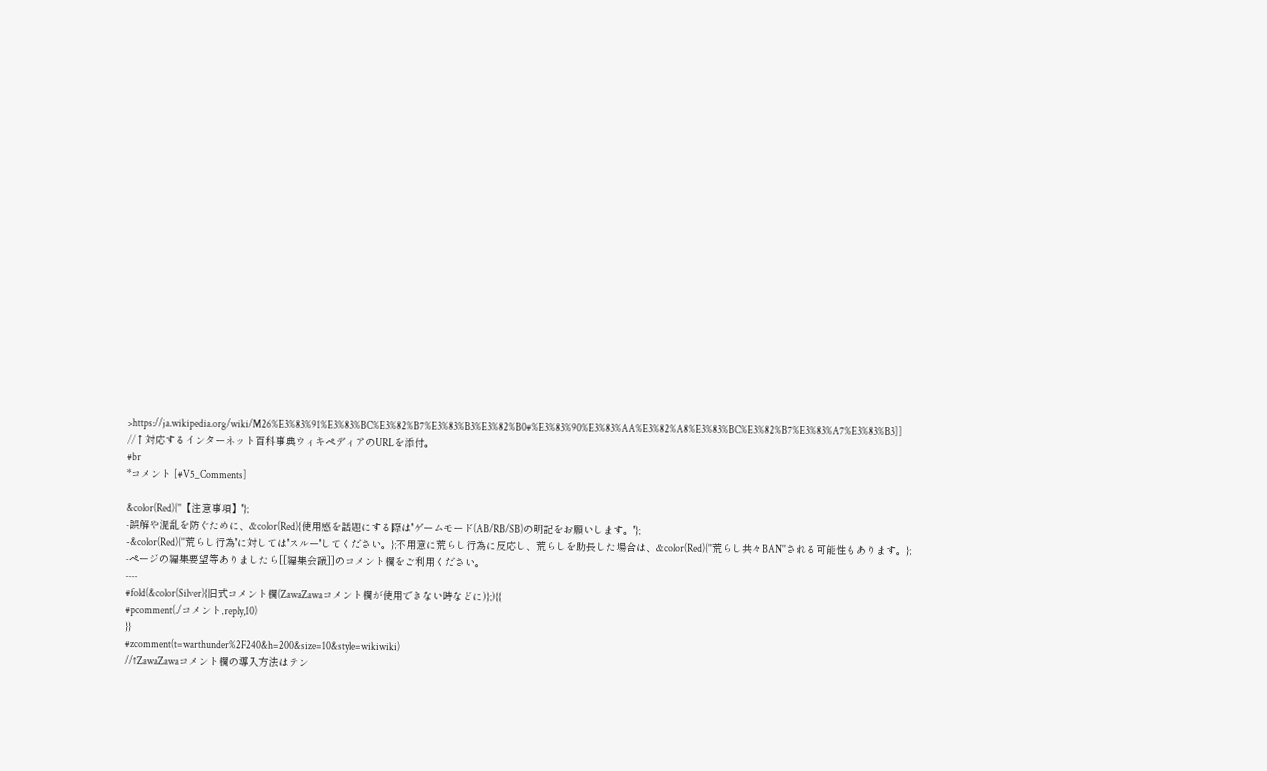>https://ja.wikipedia.org/wiki/M26%E3%83%91%E3%83%BC%E3%82%B7%E3%83%B3%E3%82%B0#%E3%83%90%E3%83%AA%E3%82%A8%E3%83%BC%E3%82%B7%E3%83%A7%E3%83%B3]]
//↑対応するインターネット百科事典ウィキペディアのURLを添付。
#br
*コメント [#V5_Comments]

&color(Red){''【注意事項】''};
-誤解や混乱を防ぐために、&color(Red){使用感を話題にする際は''ゲームモード(AB/RB/SB)の明記をお願いします。''};
-&color(Red){''荒らし行為''に対しては''スルー''してください。};不用意に荒らし行為に反応し、荒らしを助長した場合は、&color(Red){''荒らし共々BAN''される可能性もあります。};
-ページの編集要望等ありましたら[[編集会議]]のコメント欄をご利用ください。
----
#fold(&color(Silver){旧式コメント欄(ZawaZawaコメント欄が使用できない時などに)};){{
#pcomment(./コメント,reply,10)
}}
#zcomment(t=warthunder%2F240&h=200&size=10&style=wikiwiki)
//↑ZawaZawaコメント欄の導入方法はテン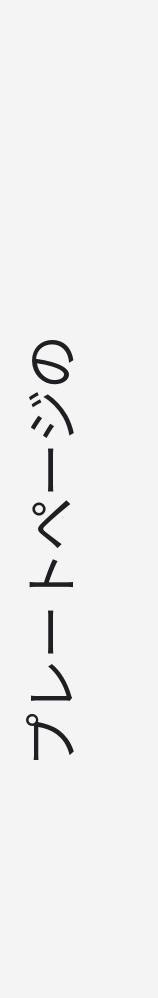プレートページの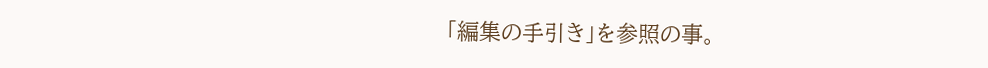「編集の手引き」を参照の事。